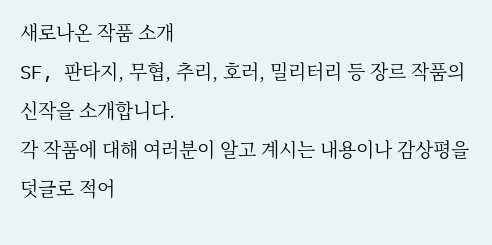새로나온 작품 소개
SF, 판타지, 무협, 추리, 호러, 밀리터리 등 장르 작품의 신작을 소개합니다.
각 작품에 대해 여러분이 알고 계시는 내용이나 감상평을 덧글로 적어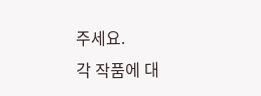주세요.
각 작품에 대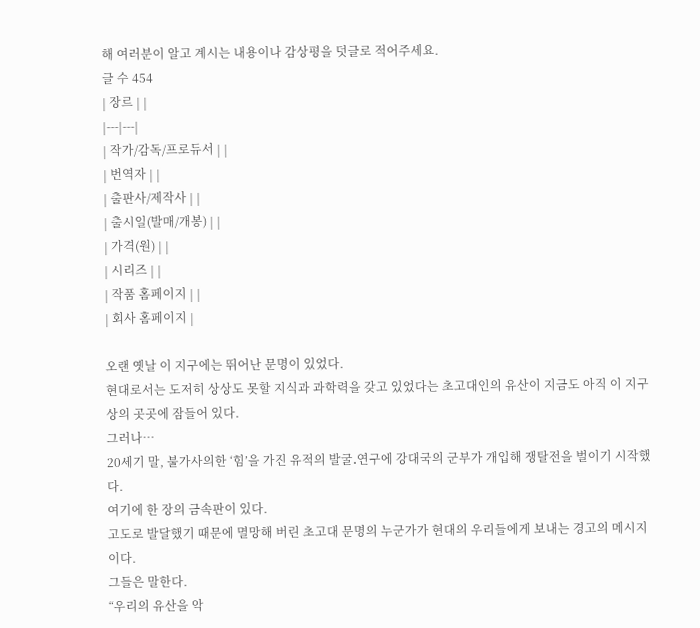해 여러분이 알고 계시는 내용이나 감상평을 덧글로 적어주세요.
글 수 454
| 장르 | |
|---|---|
| 작가/감독/프로듀서 | |
| 번역자 | |
| 출판사/제작사 | |
| 출시일(발매/개봉) | |
| 가격(원) | |
| 시리즈 | |
| 작품 홈페이지 | |
| 회사 홈페이지 |

오랜 옛날 이 지구에는 뛰어난 문명이 있었다.
현대로서는 도저히 상상도 못할 지식과 과학력을 갖고 있었다는 초고대인의 유산이 지금도 아직 이 지구상의 곳곳에 잠들어 있다.
그러나…
20세기 말, 불가사의한 ‘힘’을 가진 유적의 발굴․연구에 강대국의 군부가 개입해 쟁탈전을 벌이기 시작했다.
여기에 한 장의 금속판이 있다.
고도로 발달했기 때문에 멸망해 버린 초고대 문명의 누군가가 현대의 우리들에게 보내는 경고의 메시지이다.
그들은 말한다.
“우리의 유산을 악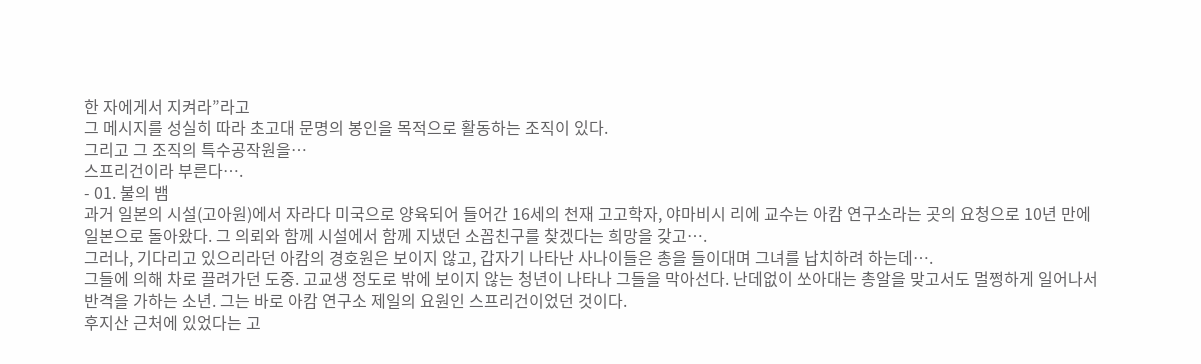한 자에게서 지켜라”라고
그 메시지를 성실히 따라 초고대 문명의 봉인을 목적으로 활동하는 조직이 있다.
그리고 그 조직의 특수공작원을…
스프리건이라 부른다….
- 01. 불의 뱀
과거 일본의 시설(고아원)에서 자라다 미국으로 양육되어 들어간 16세의 천재 고고학자, 야마비시 리에 교수는 아캄 연구소라는 곳의 요청으로 10년 만에 일본으로 돌아왔다. 그 의뢰와 함께 시설에서 함께 지냈던 소꼽친구를 찾겠다는 희망을 갖고….
그러나, 기다리고 있으리라던 아캄의 경호원은 보이지 않고, 갑자기 나타난 사나이들은 총을 들이대며 그녀를 납치하려 하는데….
그들에 의해 차로 끌려가던 도중. 고교생 정도로 밖에 보이지 않는 청년이 나타나 그들을 막아선다. 난데없이 쏘아대는 총알을 맞고서도 멀쩡하게 일어나서 반격을 가하는 소년. 그는 바로 아캄 연구소 제일의 요원인 스프리건이었던 것이다.
후지산 근처에 있었다는 고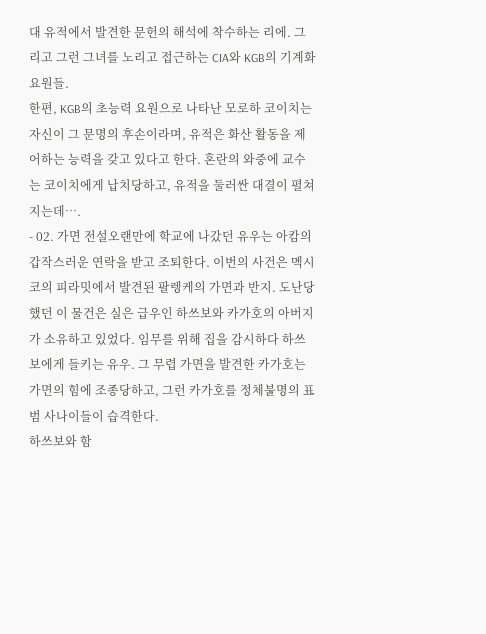대 유적에서 발견한 문헌의 해석에 착수하는 리에. 그리고 그런 그녀를 노리고 접근하는 CIA와 KGB의 기계화 요원들.
한편, KGB의 초능력 요원으로 나타난 모로하 코이치는 자신이 그 문명의 후손이라며, 유적은 화산 활동을 제어하는 능력을 갖고 있다고 한다. 혼란의 와중에 교수는 코이치에게 납치당하고, 유적을 둘러싼 대결이 펼쳐지는데….
- 02. 가면 전설오랜만에 학교에 나갔던 유우는 아캄의 갑작스러운 연락을 받고 조퇴한다. 이번의 사건은 멕시코의 피라밋에서 발견된 팔렝케의 가면과 반지. 도난당했던 이 물건은 실은 급우인 하쓰보와 카가호의 아버지가 소유하고 있었다. 임무를 위해 집을 감시하다 하쓰보에게 들키는 유우. 그 무렵 가면을 발견한 카가호는 가면의 힘에 조종당하고, 그런 카가호를 정체불명의 표범 사나이들이 습격한다.
하쓰보와 함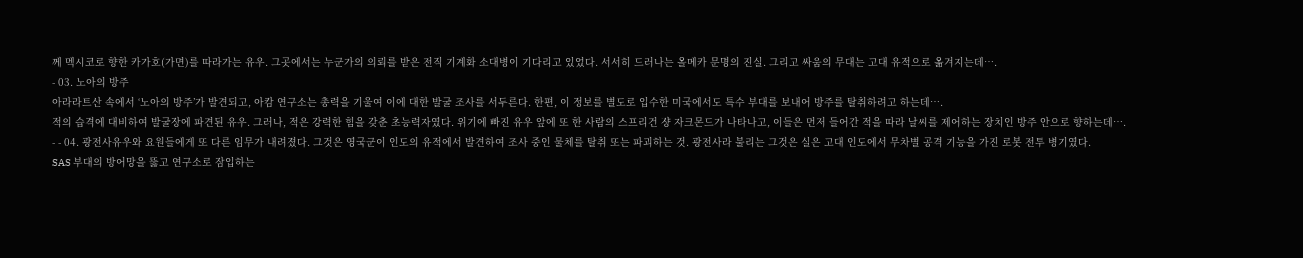께 멕시코로 향한 카가호(가면)를 따라가는 유우. 그곳에서는 누군가의 의뢰를 받은 전직 기계화 소대병이 기다리고 있었다. 서서히 드러나는 올메카 문명의 진실. 그리고 싸움의 무대는 고대 유적으로 옮겨지는데….
- 03. 노아의 방주
아라라트산 속에서 ‘노아의 방주’가 발견되고, 아캄 연구소는 총력을 기울여 이에 대한 발굴 조사를 서두른다. 한편, 이 정보를 별도로 입수한 미국에서도 특수 부대를 보내어 방주를 탈취하려고 하는데….
적의 습격에 대비하여 발굴장에 파견된 유우. 그러나, 적은 강력한 힘을 갖춘 초능력자였다. 위기에 빠진 유우 앞에 또 한 사람의 스프리건 쟝 자크몬드가 나타나고, 이들은 먼저 들어간 적을 따라 날씨를 제어하는 장치인 방주 안으로 향하는데….
- - 04. 광전사유우와 요원들에게 또 다른 임무가 내려졌다. 그것은 영국군이 인도의 유적에서 발견하여 조사 중인 물체를 탈취 또는 파괴하는 것. 광전사라 불리는 그것은 실은 고대 인도에서 무차별 공격 기능을 가진 로봇 전투 병기였다.
SAS 부대의 방어망을 뚫고 연구소로 잠입하는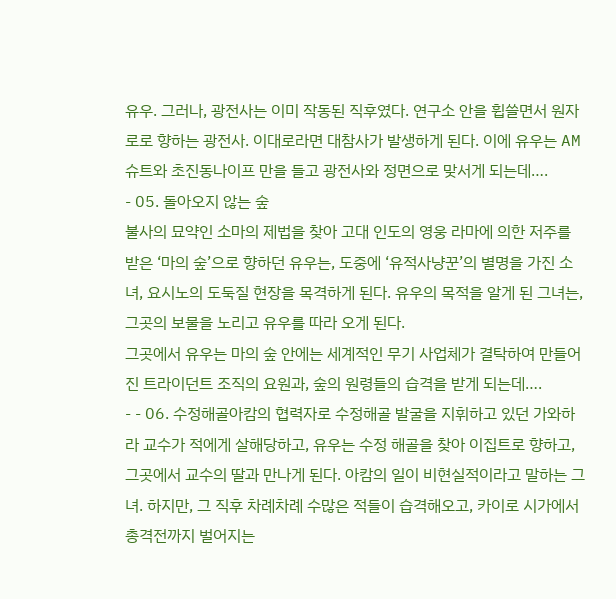유우. 그러나, 광전사는 이미 작동된 직후였다. 연구소 안을 휩쓸면서 원자로로 향하는 광전사. 이대로라면 대참사가 발생하게 된다. 이에 유우는 AM 슈트와 초진동나이프 만을 들고 광전사와 정면으로 맞서게 되는데….
- 05. 돌아오지 않는 숲
불사의 묘약인 소마의 제법을 찾아 고대 인도의 영웅 라마에 의한 저주를 받은 ‘마의 숲’으로 향하던 유우는, 도중에 ‘유적사냥꾼’의 별명을 가진 소녀, 요시노의 도둑질 현장을 목격하게 된다. 유우의 목적을 알게 된 그녀는, 그곳의 보물을 노리고 유우를 따라 오게 된다.
그곳에서 유우는 마의 숲 안에는 세계적인 무기 사업체가 결탁하여 만들어진 트라이던트 조직의 요원과, 숲의 원령들의 습격을 받게 되는데….
- - 06. 수정해골아캄의 협력자로 수정해골 발굴을 지휘하고 있던 가와하라 교수가 적에게 살해당하고, 유우는 수정 해골을 찾아 이집트로 향하고, 그곳에서 교수의 딸과 만나게 된다. 아캄의 일이 비현실적이라고 말하는 그녀. 하지만, 그 직후 차례차례 수많은 적들이 습격해오고, 카이로 시가에서 총격전까지 벌어지는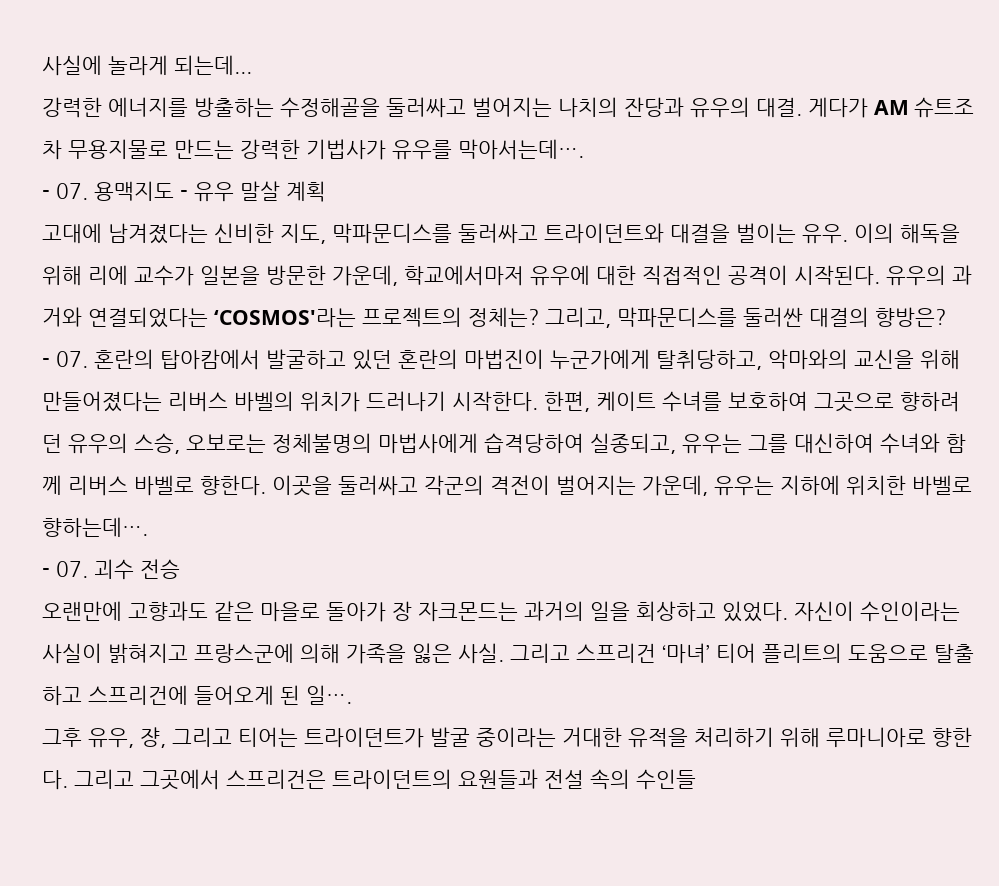사실에 놀라게 되는데...
강력한 에너지를 방출하는 수정해골을 둘러싸고 벌어지는 나치의 잔당과 유우의 대결. 게다가 AM 슈트조차 무용지물로 만드는 강력한 기법사가 유우를 막아서는데….
- 07. 용맥지도 - 유우 말살 계획
고대에 남겨졌다는 신비한 지도, 막파문디스를 둘러싸고 트라이던트와 대결을 벌이는 유우. 이의 해독을 위해 리에 교수가 일본을 방문한 가운데, 학교에서마저 유우에 대한 직접적인 공격이 시작된다. 유우의 과거와 연결되었다는 ‘COSMOS'라는 프로젝트의 정체는? 그리고, 막파문디스를 둘러싼 대결의 향방은?
- 07. 혼란의 탑아캄에서 발굴하고 있던 혼란의 마법진이 누군가에게 탈취당하고, 악마와의 교신을 위해 만들어졌다는 리버스 바벨의 위치가 드러나기 시작한다. 한편, 케이트 수녀를 보호하여 그곳으로 향하려던 유우의 스승, 오보로는 정체불명의 마법사에게 습격당하여 실종되고, 유우는 그를 대신하여 수녀와 함께 리버스 바벨로 향한다. 이곳을 둘러싸고 각군의 격전이 벌어지는 가운데, 유우는 지하에 위치한 바벨로 향하는데….
- 07. 괴수 전승
오랜만에 고향과도 같은 마을로 돌아가 장 자크몬드는 과거의 일을 회상하고 있었다. 자신이 수인이라는 사실이 밝혀지고 프랑스군에 의해 가족을 잃은 사실. 그리고 스프리건 ‘마녀’ 티어 플리트의 도움으로 탈출하고 스프리건에 들어오게 된 일….
그후 유우, 쟝, 그리고 티어는 트라이던트가 발굴 중이라는 거대한 유적을 처리하기 위해 루마니아로 향한다. 그리고 그곳에서 스프리건은 트라이던트의 요원들과 전설 속의 수인들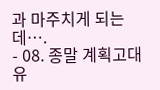과 마주치게 되는데….
- 08. 종말 계획고대 유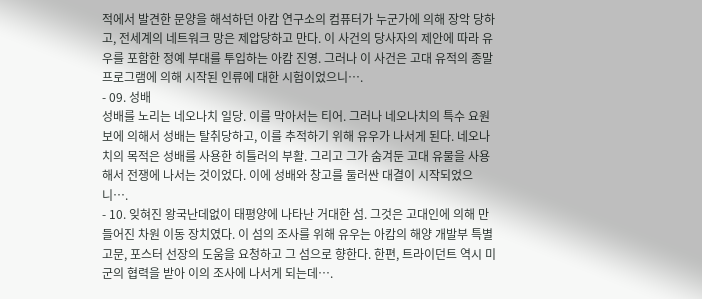적에서 발견한 문양을 해석하던 아캄 연구소의 컴퓨터가 누군가에 의해 장악 당하고, 전세계의 네트워크 망은 제압당하고 만다. 이 사건의 당사자의 제안에 따라 유우를 포함한 정예 부대를 투입하는 아캄 진영. 그러나 이 사건은 고대 유적의 종말 프로그램에 의해 시작된 인류에 대한 시험이었으니….
- 09. 성배
성배를 노리는 네오나치 일당. 이를 막아서는 티어. 그러나 네오나치의 특수 요원 보에 의해서 성배는 탈취당하고, 이를 추적하기 위해 유우가 나서게 된다. 네오나치의 목적은 성배를 사용한 히틀러의 부활. 그리고 그가 숨겨둔 고대 유물을 사용해서 전쟁에 나서는 것이었다. 이에 성배와 창고를 둘러싼 대결이 시작되었으니….
- 10. 잊혀진 왕국난데없이 태평양에 나타난 거대한 섬. 그것은 고대인에 의해 만들어진 차원 이동 장치였다. 이 섬의 조사를 위해 유우는 아캄의 해양 개발부 특별 고문, 포스터 선장의 도움을 요청하고 그 섬으로 향한다. 한편, 트라이던트 역시 미군의 협력을 받아 이의 조사에 나서게 되는데….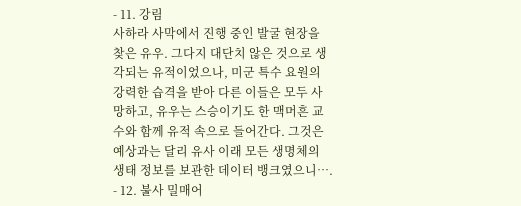- 11. 강림
사하라 사막에서 진행 중인 발굴 현장을 찾은 유우. 그다지 대단치 않은 것으로 생각되는 유적이었으나, 미군 특수 요원의 강력한 습격을 받아 다른 이들은 모두 사망하고, 유우는 스승이기도 한 맥머흔 교수와 함께 유적 속으로 들어간다. 그것은 예상과는 달리 유사 이래 모든 생명체의 생태 정보를 보관한 데이터 뱅크였으니….
- 12. 불사 밀매어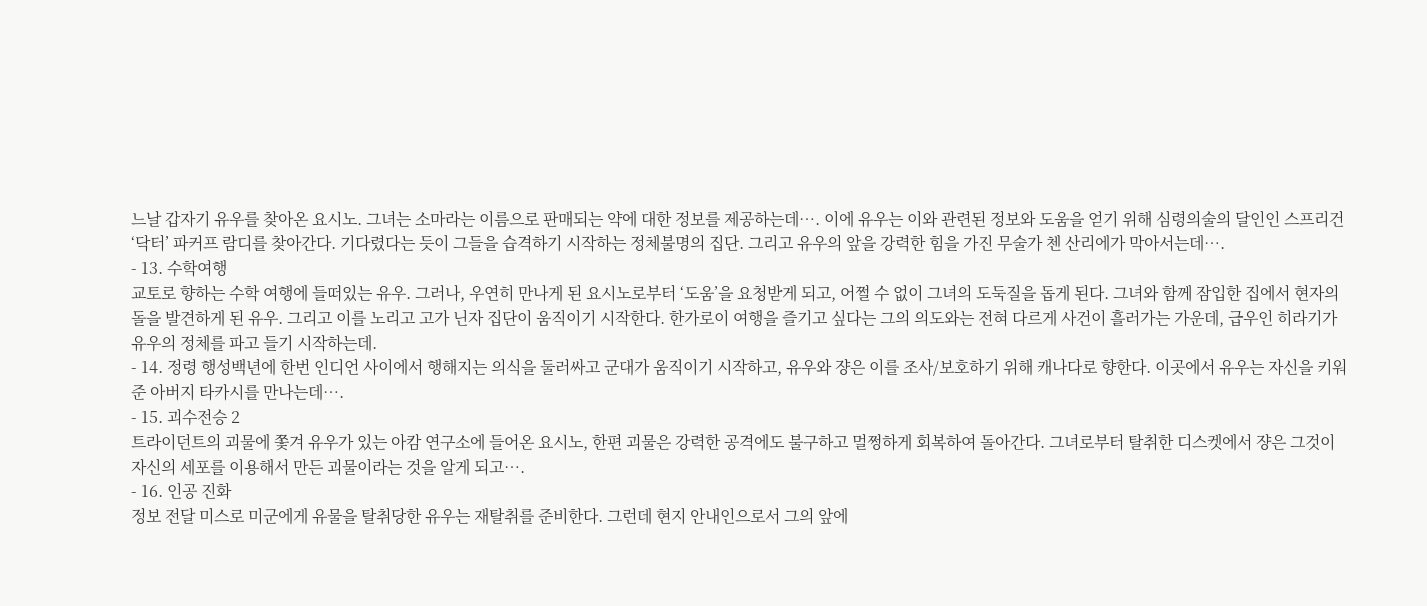느날 갑자기 유우를 찾아온 요시노. 그녀는 소마라는 이름으로 판매되는 약에 대한 정보를 제공하는데…. 이에 유우는 이와 관련된 정보와 도움을 얻기 위해 심령의술의 달인인 스프리건 ‘닥터’ 파커프 람디를 찾아간다. 기다렸다는 듯이 그들을 습격하기 시작하는 정체불명의 집단. 그리고 유우의 앞을 강력한 힘을 가진 무술가 첸 산리에가 막아서는데….
- 13. 수학여행
교토로 향하는 수학 여행에 들떠있는 유우. 그러나, 우연히 만나게 된 요시노로부터 ‘도움’을 요청받게 되고, 어쩔 수 없이 그녀의 도둑질을 돕게 된다. 그녀와 함께 잠입한 집에서 현자의 돌을 발견하게 된 유우. 그리고 이를 노리고 고가 닌자 집단이 움직이기 시작한다. 한가로이 여행을 즐기고 싶다는 그의 의도와는 전혀 다르게 사건이 흘러가는 가운데, 급우인 히라기가 유우의 정체를 파고 들기 시작하는데.
- 14. 정령 행성백년에 한번 인디언 사이에서 행해지는 의식을 둘러싸고 군대가 움직이기 시작하고, 유우와 쟝은 이를 조사/보호하기 위해 캐나다로 향한다. 이곳에서 유우는 자신을 키워준 아버지 타카시를 만나는데….
- 15. 괴수전승 2
트라이던트의 괴물에 쫓겨 유우가 있는 아캄 연구소에 들어온 요시노, 한편 괴물은 강력한 공격에도 불구하고 멀쩡하게 회복하여 돌아간다. 그녀로부터 탈취한 디스켓에서 쟝은 그것이 자신의 세포를 이용해서 만든 괴물이라는 것을 알게 되고….
- 16. 인공 진화
정보 전달 미스로 미군에게 유물을 탈취당한 유우는 재탈취를 준비한다. 그런데 현지 안내인으로서 그의 앞에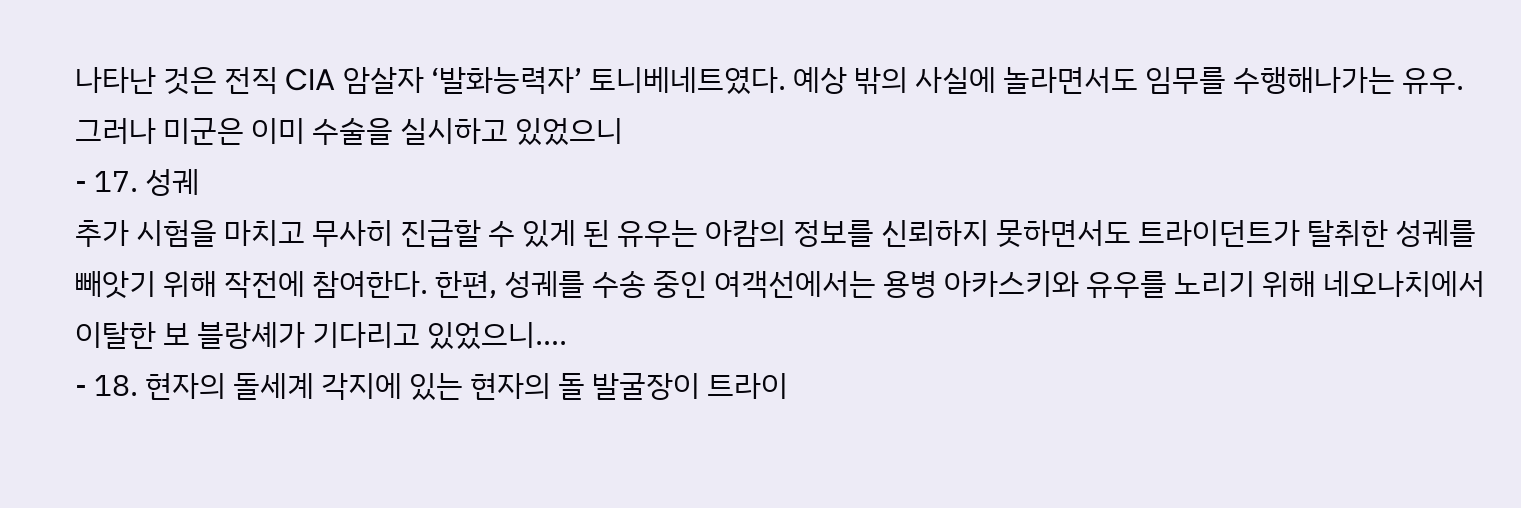나타난 것은 전직 CIA 암살자 ‘발화능력자’ 토니베네트였다. 예상 밖의 사실에 놀라면서도 임무를 수행해나가는 유우. 그러나 미군은 이미 수술을 실시하고 있었으니
- 17. 성궤
추가 시험을 마치고 무사히 진급할 수 있게 된 유우는 아캄의 정보를 신뢰하지 못하면서도 트라이던트가 탈취한 성궤를 빼앗기 위해 작전에 참여한다. 한편, 성궤를 수송 중인 여객선에서는 용병 아카스키와 유우를 노리기 위해 네오나치에서 이탈한 보 블랑셰가 기다리고 있었으니….
- 18. 현자의 돌세계 각지에 있는 현자의 돌 발굴장이 트라이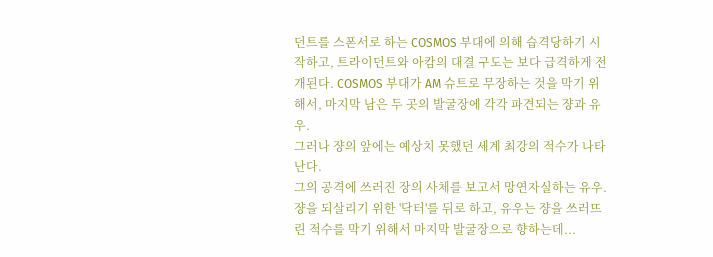던트를 스폰서로 하는 COSMOS 부대에 의해 습격당하기 시작하고, 트라이던트와 아캄의 대결 구도는 보다 급격하게 전개된다. COSMOS 부대가 AM 슈트로 무장하는 것을 막기 위해서, 마지막 남은 두 곳의 발굴장에 각각 파견되는 쟝과 유우.
그러나 쟝의 앞에는 예상치 못했던 세계 최강의 적수가 나타난다.
그의 공격에 쓰러진 장의 사체를 보고서 망연자실하는 유우. 쟝을 되살리기 위한 '닥터'를 뒤로 하고, 유우는 쟝을 쓰러뜨린 적수를 막기 위해서 마지막 발굴장으로 향하는데...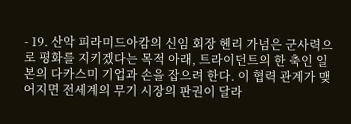- 19. 산악 피라미드아캄의 신임 회장 헨리 가넘은 군사력으로 평화를 지키겠다는 목적 아래, 트라이던트의 한 축인 일본의 다카스미 기업과 손을 잡으려 한다. 이 협력 관계가 맺어지면 전세계의 무기 시장의 판권이 달라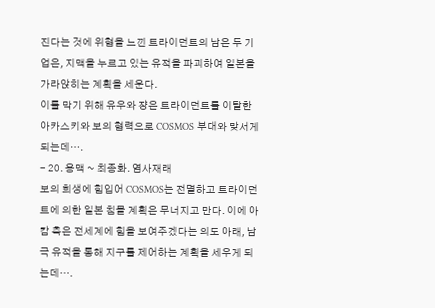진다는 것에 위협을 느낀 트라이던트의 남은 두 기업은, 지맥을 누르고 있는 유적을 파괴하여 일본을 가라앉히는 계획을 세운다.
이를 막기 위해 유우와 쟝은 트라이던트를 이탈한 아카스키와 보의 협력으로 COSMOS 부대와 맞서게 되는데….
- 20. 용맥 ~ 최종화. 염사재래
보의 희생에 힘입어 COSMOS는 전멸하고 트라이던트에 의한 일본 침몰 계획은 무너지고 만다. 이에 아캄 측은 전세계에 힘을 보여주겠다는 의도 아래, 남극 유적을 통해 지구를 제어하는 계획을 세우게 되는데….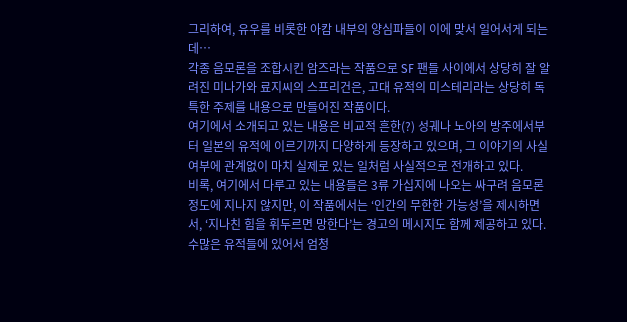그리하여, 유우를 비롯한 아캄 내부의 양심파들이 이에 맞서 일어서게 되는데…
각종 음모론을 조합시킨 암즈라는 작품으로 SF 팬들 사이에서 상당히 잘 알려진 미나가와 료지씨의 스프리건은, 고대 유적의 미스테리라는 상당히 독특한 주제를 내용으로 만들어진 작품이다.
여기에서 소개되고 있는 내용은 비교적 흔한(?) 성궤나 노아의 방주에서부터 일본의 유적에 이르기까지 다양하게 등장하고 있으며, 그 이야기의 사실 여부에 관계없이 마치 실제로 있는 일처럼 사실적으로 전개하고 있다.
비록, 여기에서 다루고 있는 내용들은 3류 가십지에 나오는 싸구려 음모론 정도에 지나지 않지만, 이 작품에서는 ‘인간의 무한한 가능성’을 제시하면서, ‘지나친 힘을 휘두르면 망한다’는 경고의 메시지도 함께 제공하고 있다.
수많은 유적들에 있어서 엄청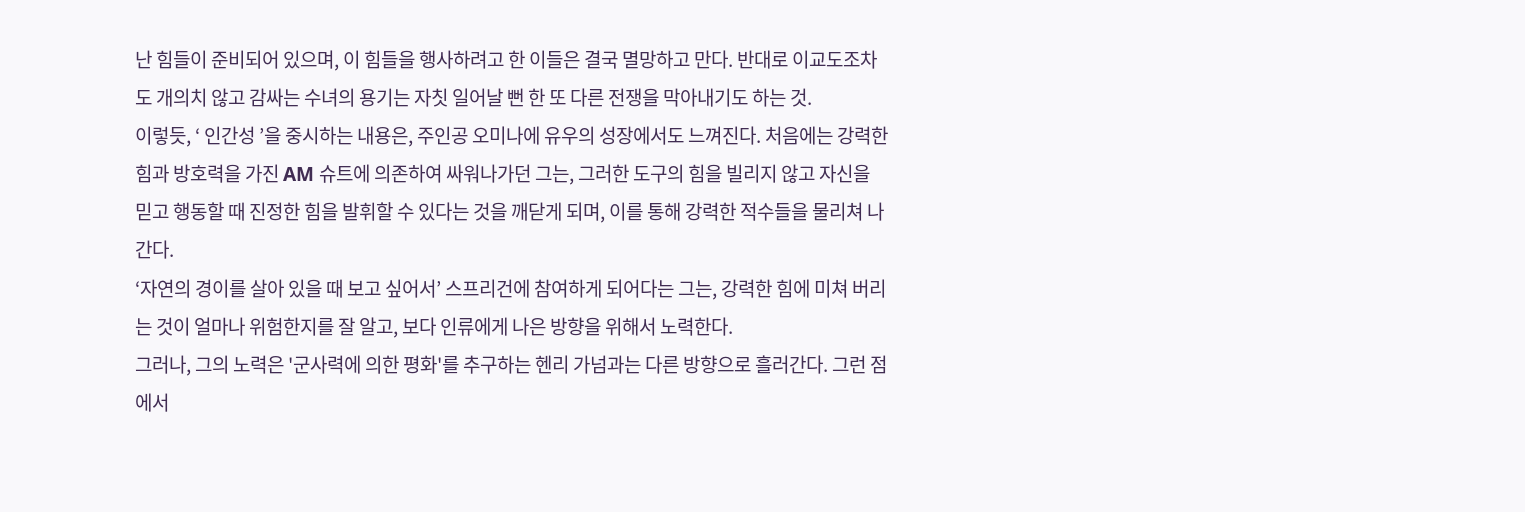난 힘들이 준비되어 있으며, 이 힘들을 행사하려고 한 이들은 결국 멸망하고 만다. 반대로 이교도조차도 개의치 않고 감싸는 수녀의 용기는 자칫 일어날 뻔 한 또 다른 전쟁을 막아내기도 하는 것.
이렇듯, ‘ 인간성 ’을 중시하는 내용은, 주인공 오미나에 유우의 성장에서도 느껴진다. 처음에는 강력한 힘과 방호력을 가진 AM 슈트에 의존하여 싸워나가던 그는, 그러한 도구의 힘을 빌리지 않고 자신을 믿고 행동할 때 진정한 힘을 발휘할 수 있다는 것을 깨닫게 되며, 이를 통해 강력한 적수들을 물리쳐 나간다.
‘자연의 경이를 살아 있을 때 보고 싶어서’ 스프리건에 참여하게 되어다는 그는, 강력한 힘에 미쳐 버리는 것이 얼마나 위험한지를 잘 알고, 보다 인류에게 나은 방향을 위해서 노력한다.
그러나, 그의 노력은 '군사력에 의한 평화'를 추구하는 헨리 가넘과는 다른 방향으로 흘러간다. 그런 점에서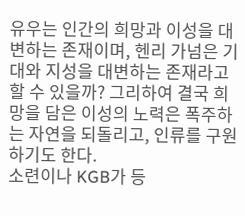유우는 인간의 희망과 이성을 대변하는 존재이며, 헨리 가넘은 기대와 지성을 대변하는 존재라고 할 수 있을까? 그리하여 결국 희망을 담은 이성의 노력은 폭주하는 자연을 되돌리고, 인류를 구원하기도 한다.
소련이나 KGB가 등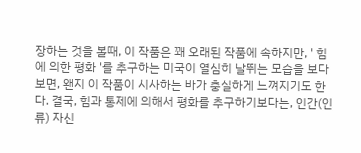장하는 것을 볼때, 이 작품은 꽤 오래된 작품에 속하지만, ' 힘에 의한 평화 '를 추구하는 미국이 열심히 날뛰는 모습을 보다 보면, 왠지 이 작품이 시사하는 바가 충실하게 느껴지기도 한다. 결국, 힘과 통제에 의해서 평화를 추구하기보다는, 인간(인류) 자신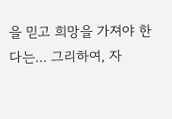을 믿고 희망을 가져야 한다는... 그리하여, 자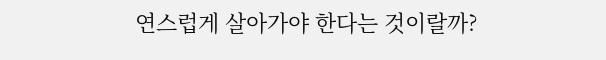연스럽게 살아가야 한다는 것이랄까?